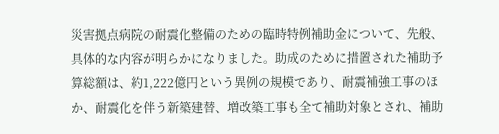災害拠点病院の耐震化整備のための臨時特例補助金について、先般、具体的な内容が明らかになりました。助成のために措置された補助予算総額は、約1,222億円という異例の規模であり、耐震補強工事のほか、耐震化を伴う新築建替、増改築工事も全て補助対象とされ、補助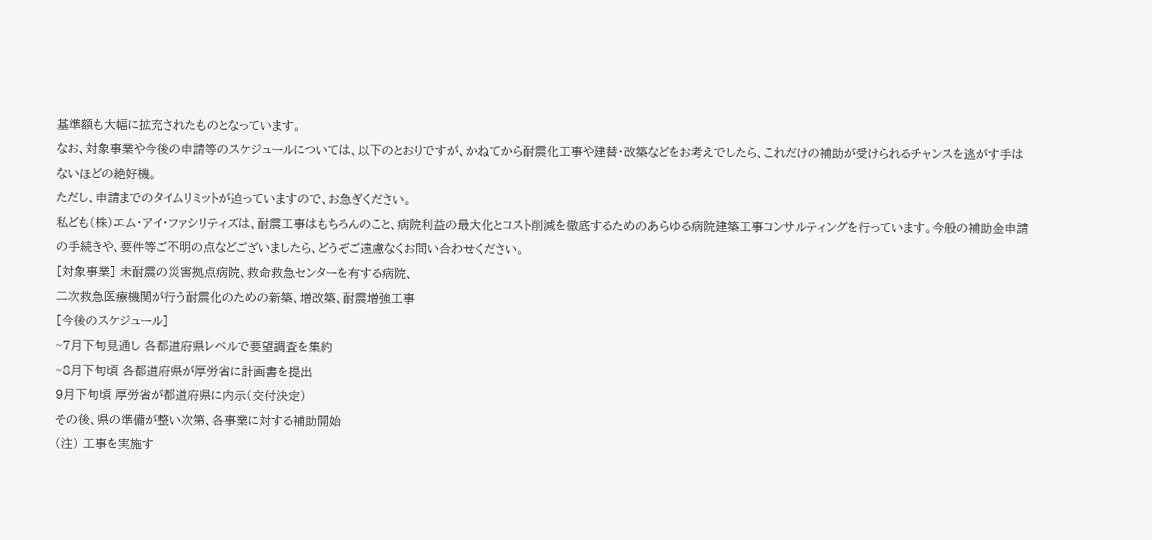基準額も大幅に拡充されたものとなっています。
なお、対象事業や今後の申請等のスケジュールについては、以下のとおりですが、かねてから耐震化工事や建替・改築などをお考えでしたら、これだけの補助が受けられるチャンスを逃がす手はないほどの絶好機。
ただし、申請までのタイムリミットが迫っていますので、お急ぎください。
私ども(株)エム・アイ・ファシリティズは、耐震工事はもちろんのこと、病院利益の最大化とコスト削減を徹底するためのあらゆる病院建築工事コンサルティングを行っています。今般の補助金申請の手続きや、要件等ご不明の点などございましたら、どうぞご遠慮なくお問い合わせください。
[対象事業] 未耐震の災害拠点病院、救命救急センターを有する病院、
二次救急医療機関が行う耐震化のための新築、増改築、耐震増強工事
[今後のスケジュール]
~7月下旬見通し 各都道府県レベルで要望調査を集約
~8月下旬頃 各都道府県が厚労省に計画書を提出
9月下旬頃 厚労省が都道府県に内示(交付決定)
その後、県の準備が整い次第、各事業に対する補助開始
(注) 工事を実施す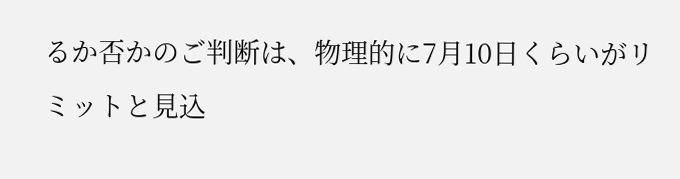るか否かのご判断は、物理的に7月10日くらいがリミットと見込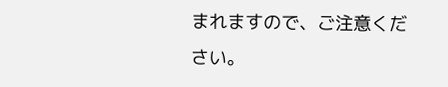まれますので、ご注意ください。